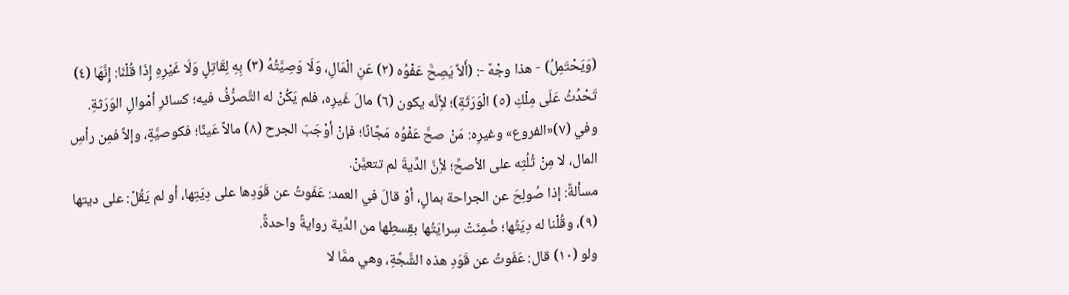(وَيَحْتَمِلُ) - هذا وجْهٌ -: (أَلاَّ يَصِحَّ عَفْوُه (٢) عَنِ الْمَالِ، وَلَا وَصِيَّتُهُ (٣) بِهِ لِقَاتِلٍ وَلَا غَيْرِهِ إِذَا قُلْنَا: إِنَّهَا (٤) تَحْدُثُ عَلَى مِلْكِ (٥) الْوَرَثَةِ)؛ لأِنَّه يكون (٦) مالَ غَيرِه، فلم يَكُنْ له التَّصرُّفُ فيه؛ كسائرِ أمْوالِ الوَرَثةِ.
وفي (٧)«الفروع» وغيرِه: مَنْ صحَّ عَفْوُه مَجَّانًا؛ فإنْ أوْجَبَ الجرح (٨) مالاً عَينًا؛ فكوصيَّةٍ، وإلاَّ فمِن رأسِ المال، لا مِنْ ثُلُثِه على الأصحِّ؛ لأِنَّ الدِّيةَ لم تتعيَّنْ.
مسألةٌ: إذا صُولِحَ عن الجراحة بمالٍ، أوْ قالَ في العمد: عَفَوتُ عن قَوَدِها على دِيَتِها، أو لم يَقُلْ: على ديتها (٩)، وقُلْنا له دِيَتُها؛ ضُمِنَتْ سِرايَتُها بقِسطِها من الدِّية روايةً واحدةً.
ولو (١٠) قال: عَفَوتُ عن قَوَدِ هذه الشَّجَّةِ، وهي ممَّا لا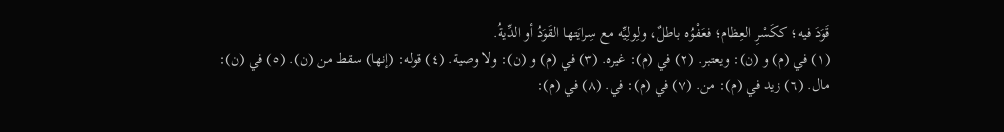قَوَدَ فيه؛ ككَسْرِ العِظام؛ فعَفْوُه باطلٌ، ولِولِيِّه مع سِرايَتها القَوَدُ أو الدِّيةُ.
(١) في (م) و (ن): ويعتبر. (٢) في (م): غيره. (٣) في (م) و (ن): ولا وصية. (٤) قوله: (إنها) سقط من (ن). (٥) في (ن): مال. (٦) زيد في (م): من. (٧) في (م): في. (٨) في (م):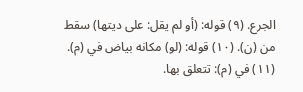الجرع. (٩) قوله: (أو لم يقل: على ديتها) سقط من (ن). (١٠) قوله: (لو) مكانه بياض في (م). (١١) في (م): تتعلق بها.